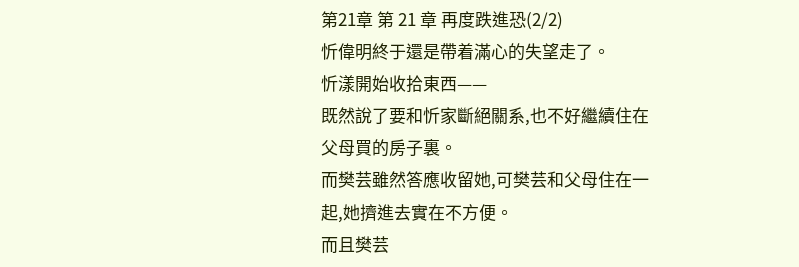第21章 第 21 章 再度跌進恐(2/2)
忻偉明終于還是帶着滿心的失望走了。
忻漾開始收拾東西——
既然說了要和忻家斷絕關系,也不好繼續住在父母買的房子裏。
而樊芸雖然答應收留她,可樊芸和父母住在一起,她擠進去實在不方便。
而且樊芸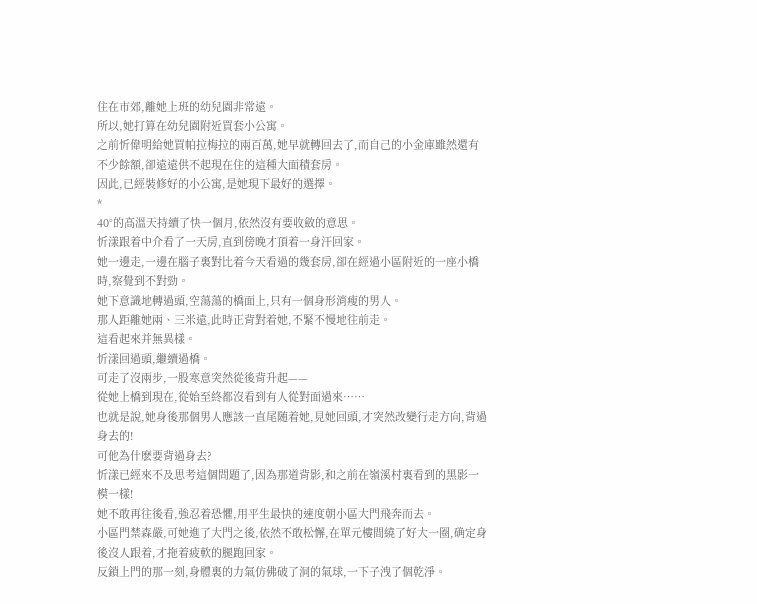住在市郊,離她上班的幼兒園非常遠。
所以,她打算在幼兒園附近買套小公寓。
之前忻偉明給她買帕拉梅拉的兩百萬,她早就轉回去了,而自己的小金庫雖然還有不少餘額,卻遠遠供不起現在住的這種大面積套房。
因此,已經裝修好的小公寓,是她現下最好的選擇。
*
40°的高溫天持續了快一個月,依然沒有要收斂的意思。
忻漾跟着中介看了一天房,直到傍晚才頂着一身汗回家。
她一邊走,一邊在腦子裏對比着今天看過的幾套房,卻在經過小區附近的一座小橋時,察覺到不對勁。
她下意識地轉過頭,空蕩蕩的橋面上,只有一個身形消瘦的男人。
那人距離她兩、三米遠,此時正背對着她,不緊不慢地往前走。
這看起來并無異樣。
忻漾回過頭,繼續過橋。
可走了沒兩步,一股寒意突然從後背升起——
從她上橋到現在,從始至終都沒看到有人從對面過來……
也就是說,她身後那個男人應該一直尾随着她,見她回頭,才突然改變行走方向,背過身去的!
可他為什麽要背過身去?
忻漾已經來不及思考這個問題了,因為那道背影,和之前在嶺溪村裏看到的黑影一模一樣!
她不敢再往後看,強忍着恐懼,用平生最快的速度朝小區大門飛奔而去。
小區門禁森嚴,可她進了大門之後,依然不敢松懈,在單元樓間繞了好大一圈,确定身後沒人跟着,才拖着疲軟的腿跑回家。
反鎖上門的那一刻,身體裏的力氣仿佛破了洞的氣球,一下子洩了個乾淨。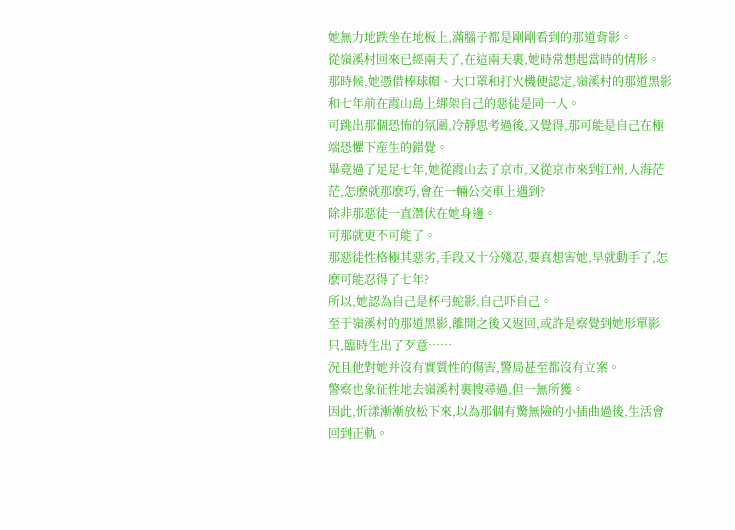她無力地跌坐在地板上,滿腦子都是剛剛看到的那道背影。
從嶺溪村回來已經兩天了,在這兩天裏,她時常想起當時的情形。
那時候,她憑借棒球帽、大口罩和打火機便認定,嶺溪村的那道黑影和七年前在霞山島上綁架自己的惡徒是同一人。
可跳出那個恐怖的氛圍,冷靜思考過後,又覺得,那可能是自己在極端恐懼下産生的錯覺。
畢竟過了足足七年,她從霞山去了京市,又從京市來到江州,人海茫茫,怎麽就那麽巧,會在一輛公交車上遇到?
除非那惡徒一直潛伏在她身邊。
可那就更不可能了。
那惡徒性格極其惡劣,手段又十分殘忍,要真想害她,早就動手了,怎麽可能忍得了七年?
所以,她認為自己是杯弓蛇影,自己吓自己。
至于嶺溪村的那道黑影,離開之後又返回,或許是察覺到她形單影只,臨時生出了歹意……
況且他對她并沒有實質性的傷害,警局甚至都沒有立案。
警察也象征性地去嶺溪村裏搜尋過,但一無所獲。
因此,忻漾漸漸放松下來,以為那個有驚無險的小插曲過後,生活會回到正軌。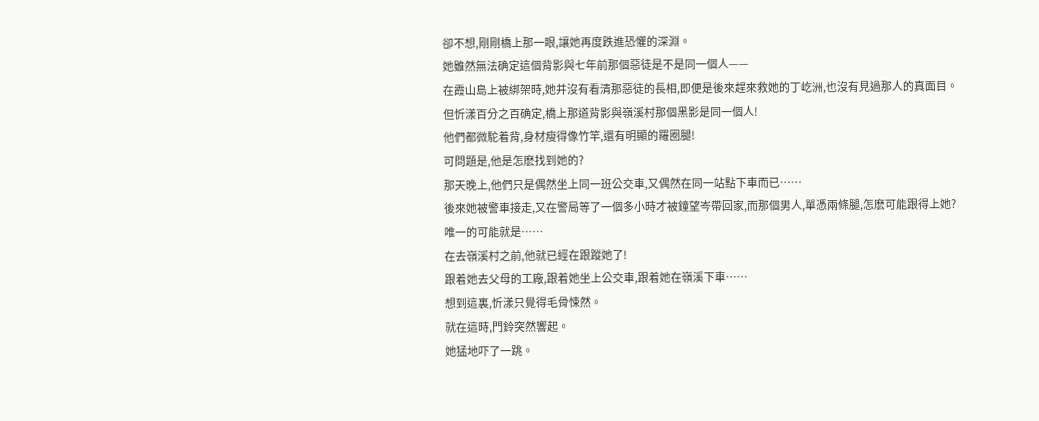卻不想,剛剛橋上那一眼,讓她再度跌進恐懼的深淵。
她雖然無法确定這個背影與七年前那個惡徒是不是同一個人——
在霞山島上被綁架時,她并沒有看清那惡徒的長相,即便是後來趕來救她的丁屹洲,也沒有見過那人的真面目。
但忻漾百分之百确定,橋上那道背影與嶺溪村那個黑影是同一個人!
他們都微駝着背,身材瘦得像竹竿,還有明顯的羅圈腿!
可問題是,他是怎麽找到她的?
那天晚上,他們只是偶然坐上同一班公交車,又偶然在同一站點下車而已……
後來她被警車接走,又在警局等了一個多小時才被鐘望岑帶回家,而那個男人,單憑兩條腿,怎麽可能跟得上她?
唯一的可能就是……
在去嶺溪村之前,他就已經在跟蹤她了!
跟着她去父母的工廠,跟着她坐上公交車,跟着她在嶺溪下車……
想到這裏,忻漾只覺得毛骨悚然。
就在這時,門鈴突然響起。
她猛地吓了一跳。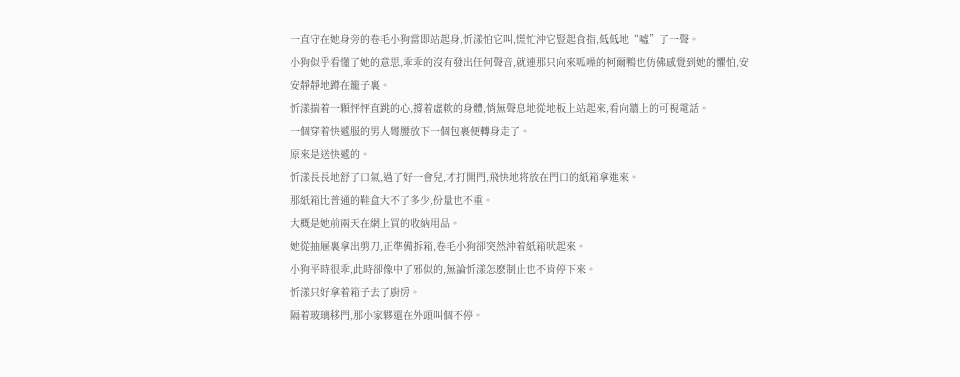一直守在她身旁的卷毛小狗當即站起身,忻漾怕它叫,慌忙沖它豎起食指,低低地“噓”了一聲。
小狗似乎看懂了她的意思,乖乖的沒有發出任何聲音,就連那只向來呱噪的柯爾鴨也仿佛感覺到她的懼怕,安安靜靜地蹲在籠子裏。
忻漾揣着一顆怦怦直跳的心,撐着虛軟的身體,悄無聲息地從地板上站起來,看向牆上的可視電話。
一個穿着快遞服的男人彎腰放下一個包裹便轉身走了。
原來是送快遞的。
忻漾長長地舒了口氣,過了好一會兒,才打開門,飛快地将放在門口的紙箱拿進來。
那紙箱比普通的鞋盒大不了多少,份量也不重。
大概是她前兩天在網上買的收納用品。
她從抽屜裏拿出剪刀,正準備拆箱,卷毛小狗卻突然沖着紙箱吠起來。
小狗平時很乖,此時卻像中了邪似的,無論忻漾怎麽制止也不肯停下來。
忻漾只好拿着箱子去了廚房。
隔着玻璃移門,那小家夥還在外頭叫個不停。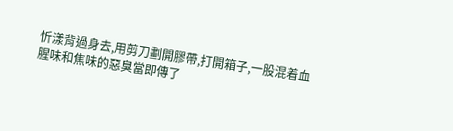忻漾背過身去,用剪刀劃開膠帶,打開箱子,一股混着血腥味和焦味的惡臭當即傳了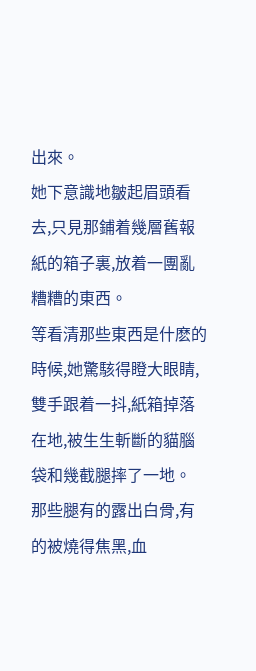出來。
她下意識地皺起眉頭看去,只見那鋪着幾層舊報紙的箱子裏,放着一團亂糟糟的東西。
等看清那些東西是什麽的時候,她驚駭得瞪大眼睛,雙手跟着一抖,紙箱掉落在地,被生生斬斷的貓腦袋和幾截腿摔了一地。
那些腿有的露出白骨,有的被燒得焦黑,血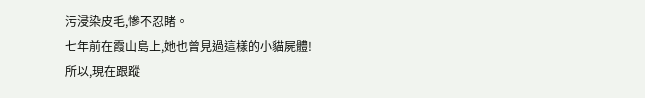污浸染皮毛,慘不忍睹。
七年前在霞山島上,她也曾見過這樣的小貓屍體!
所以,現在跟蹤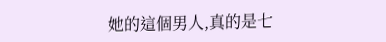她的這個男人,真的是七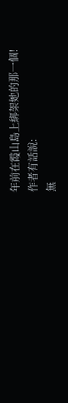年前在霞山島上綁架她的那一個!
作者有話說:
無